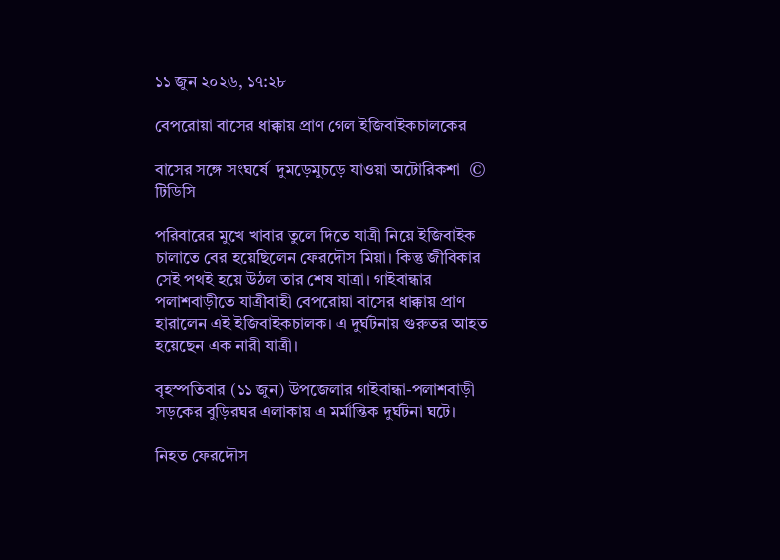১১ জুন ২০২৬, ১৭:২৮

বেপরোয়া বাসের ধাক্কায় প্রাণ গেল ইজিবাইকচালকের

বাসের সঙ্গে সংঘর্ষে  দুমড়েমুচড়ে যাওয়া অটোরিকশা  © টিডিসি

পরিবারের মুখে খাবার তুলে দিতে যাত্রী নিয়ে ইজিবাইক চালাতে বের হয়েছিলেন ফেরদৌস মিয়া। কিন্তু জীবিকার সেই পথই হয়ে উঠল তার শেষ যাত্রা। গাইবান্ধার পলাশবাড়ীতে যাত্রীবাহী বেপরোয়া বাসের ধাক্কায় প্রাণ হারালেন এই ইজিবাইকচালক। এ দুর্ঘটনায় গুরুতর আহত হয়েছেন এক নারী যাত্রী।

বৃহস্পতিবার (১১ জুন) উপজেলার গাইবান্ধা-পলাশবাড়ী সড়কের বুড়িরঘর এলাকায় এ মর্মান্তিক দুর্ঘটনা ঘটে।

নিহত ফেরদৌস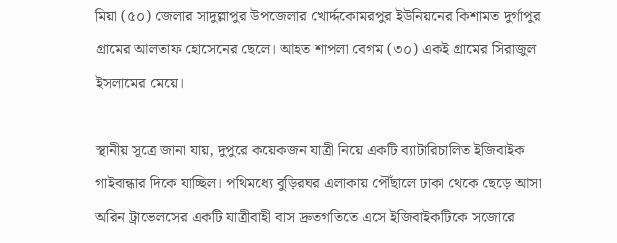মিয়া (৫০) জেলার সাদুল্লাপুর উপজেলার খোর্দ্দকোমরপুর ইউনিয়নের কিশামত দুর্গাপুর গ্রামের আলতাফ হোসেনের ছেলে। আহত শাপলা বেগম (৩০) একই গ্রামের সিরাজুল ইসলামের মেয়ে।

স্থানীয় সূত্রে জানা যায়, দুপুরে কয়েকজন যাত্রী নিয়ে একটি ব্যাটারিচালিত ইজিবাইক গাইবান্ধার দিকে যাচ্ছিল। পথিমধ্যে বুড়িরঘর এলাকায় পৌঁছালে ঢাকা থেকে ছেড়ে আসা অরিন ট্রাভেলসের একটি যাত্রীবাহী বাস দ্রুতগতিতে এসে ইজিবাইকটিকে সজোরে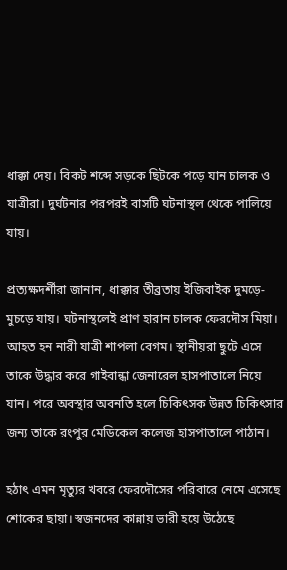ধাক্কা দেয়। বিকট শব্দে সড়কে ছিটকে পড়ে যান চালক ও যাত্রীরা। দুর্ঘটনার পরপরই বাসটি ঘটনাস্থল থেকে পালিয়ে যায়।

প্রত্যক্ষদর্শীরা জানান, ধাক্কার তীব্রতায় ইজিবাইক দুমড়ে-মুচড়ে যায়। ঘটনাস্থলেই প্রাণ হারান চালক ফেরদৌস মিয়া। আহত হন নারী যাত্রী শাপলা বেগম। স্থানীয়রা ছুটে এসে তাকে উদ্ধার করে গাইবান্ধা জেনারেল হাসপাতালে নিয়ে যান। পরে অবস্থার অবনতি হলে চিকিৎসক উন্নত চিকিৎসার জন্য তাকে রংপুর মেডিকেল কলেজ হাসপাতালে পাঠান।

হঠাৎ এমন মৃত্যুর খবরে ফেরদৌসের পরিবারে নেমে এসেছে শোকের ছায়া। স্বজনদের কান্নায় ভারী হয়ে উঠেছে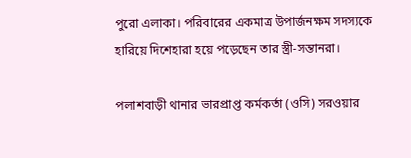পুরো এলাকা। পরিবারের একমাত্র উপার্জনক্ষম সদস্যকে হারিয়ে দিশেহারা হয়ে পড়েছেন তার স্ত্রী-সন্তানরা।

পলাশবাড়ী থানার ভারপ্রাপ্ত কর্মকর্তা (ওসি) সরওয়ার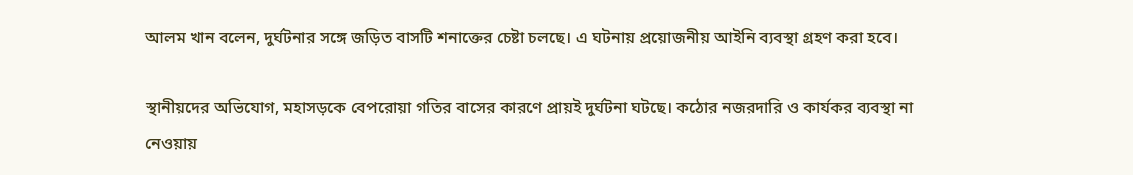আলম খান বলেন, দুর্ঘটনার সঙ্গে জড়িত বাসটি শনাক্তের চেষ্টা চলছে। এ ঘটনায় প্রয়োজনীয় আইনি ব্যবস্থা গ্রহণ করা হবে।

স্থানীয়দের অভিযোগ, মহাসড়কে বেপরোয়া গতির বাসের কারণে প্রায়ই দুর্ঘটনা ঘটছে। কঠোর নজরদারি ও কার্যকর ব্যবস্থা না নেওয়ায়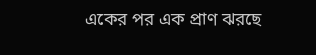একের পর এক প্রাণ ঝরছে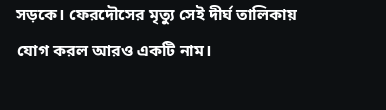সড়কে। ফেরদৌসের মৃত্যু সেই দীর্ঘ তালিকায় যোগ করল আরও একটি নাম।